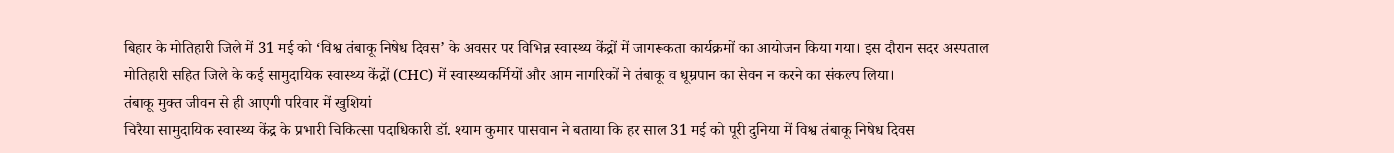बिहार के मोतिहारी जिले में 31 मई को ‘विश्व तंबाकू निषेध दिवस’ के अवसर पर विभिन्न स्वास्थ्य केंद्रों में जागरूकता कार्यक्रमों का आयोजन किया गया। इस दौरान सदर अस्पताल मोतिहारी सहित जिले के कई सामुदायिक स्वास्थ्य केंद्रों (CHC) में स्वास्थ्यकर्मियों और आम नागरिकों ने तंबाकू व धूम्रपान का सेवन न करने का संकल्प लिया।
तंबाकू मुक्त जीवन से ही आएगी परिवार में खुशियां
चिरैया सामुदायिक स्वास्थ्य केंद्र के प्रभारी चिकित्सा पदाधिकारी डॉ. श्याम कुमार पासवान ने बताया कि हर साल 31 मई को पूरी दुनिया में विश्व तंबाकू निषेध दिवस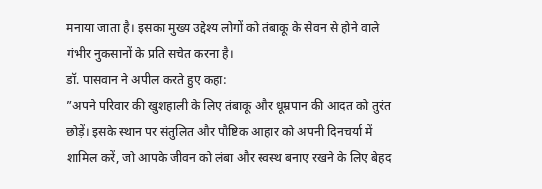मनाया जाता है। इसका मुख्य उद्देश्य लोगों को तंबाकू के सेवन से होने वाले गंभीर नुकसानों के प्रति सचेत करना है।
डॉ. पासवान ने अपील करते हुए कहा:
”अपने परिवार की खुशहाली के लिए तंबाकू और धूम्रपान की आदत को तुरंत छोड़ें। इसके स्थान पर संतुलित और पौष्टिक आहार को अपनी दिनचर्या में शामिल करें, जो आपके जीवन को लंबा और स्वस्थ बनाए रखने के लिए बेहद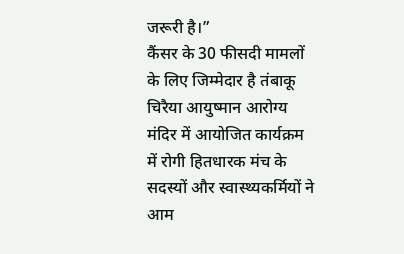जरूरी है।”
कैंसर के 30 फीसदी मामलों के लिए जिम्मेदार है तंबाकू
चिरैया आयुष्मान आरोग्य मंदिर में आयोजित कार्यक्रम में रोगी हितधारक मंच के सदस्यों और स्वास्थ्यकर्मियों ने आम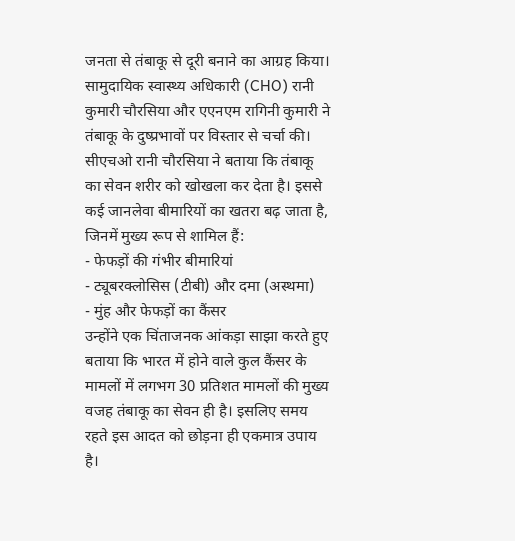जनता से तंबाकू से दूरी बनाने का आग्रह किया।
सामुदायिक स्वास्थ्य अधिकारी (CHO) रानी कुमारी चौरसिया और एएनएम रागिनी कुमारी ने तंबाकू के दुष्प्रभावों पर विस्तार से चर्चा की। सीएचओ रानी चौरसिया ने बताया कि तंबाकू का सेवन शरीर को खोखला कर देता है। इससे कई जानलेवा बीमारियों का खतरा बढ़ जाता है, जिनमें मुख्य रूप से शामिल हैं:
- फेफड़ों की गंभीर बीमारियां
- ट्यूबरक्लोसिस (टीबी) और दमा (अस्थमा)
- मुंह और फेफड़ों का कैंसर
उन्होंने एक चिंताजनक आंकड़ा साझा करते हुए बताया कि भारत में होने वाले कुल कैंसर के मामलों में लगभग 30 प्रतिशत मामलों की मुख्य वजह तंबाकू का सेवन ही है। इसलिए समय रहते इस आदत को छोड़ना ही एकमात्र उपाय है।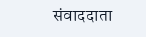संवाददाता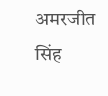अमरजीत सिंह